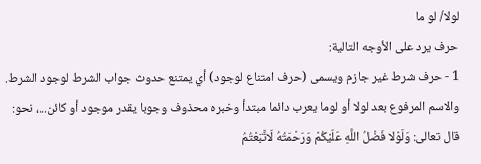لولا/ لو ما
حرف يرد على الأوجه التالية:
1 - حرف شرط غير جازم ويسمى (حرف امتناع لوجود) أي يمتنع حدوث جواب الشرط لوجود الشرط.
والاسم المرفوع بعد لولا أو لوما يعرب دائما مبتدأ وخبره محذوف وجوبا يقدر موجود أو كائن...، نحو:
قال تعالى: وَلَوْلا فَضْلُ اللَّهِ عَلَيْكُمْ وَرَحْمَتُهُ لَاتَّبَعْتُمُ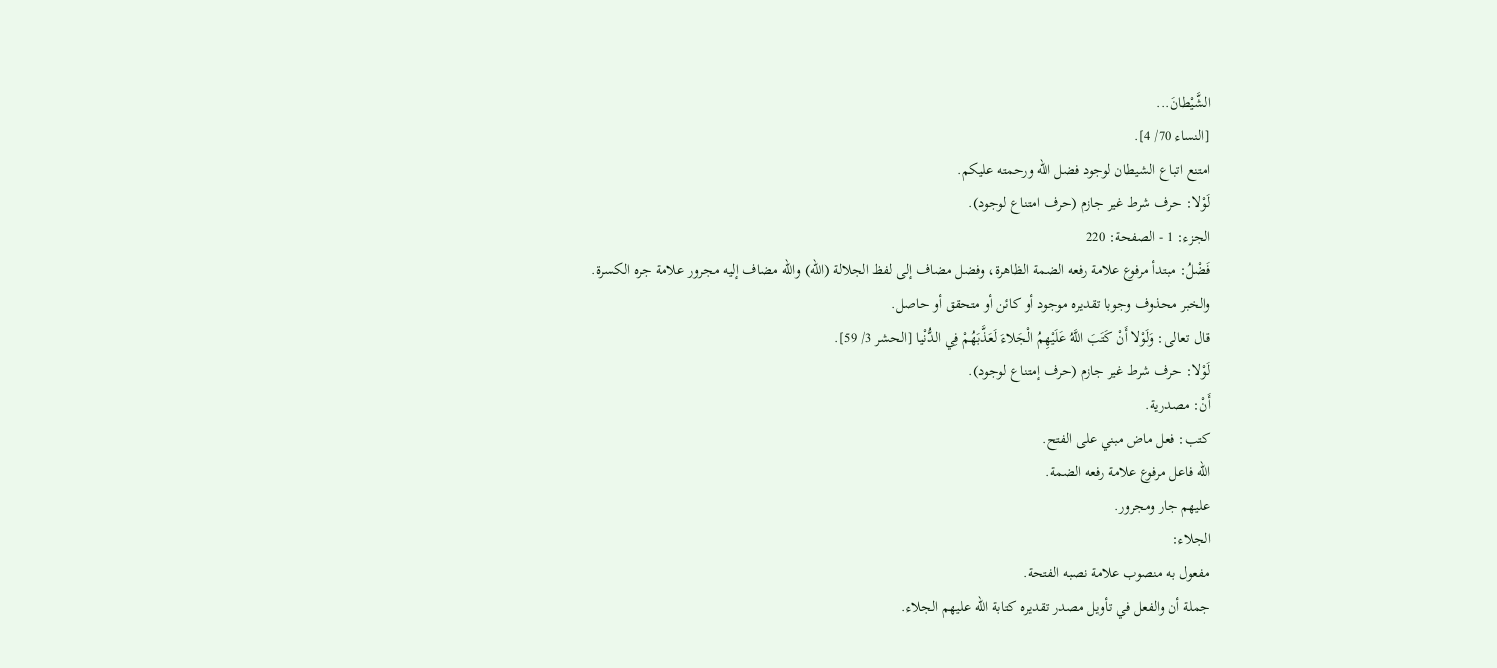الشَّيْطانَ...
[النساء 70/ 4].
امتنع اتباع الشيطان لوجود فضل الله ورحمته عليكم.
لَوْلا: حرف شرط غير جازم (حرف امتناع لوجود).
الجزء: 1 - الصفحة: 220
فَضْلُ: مبتدأ مرفوع علامة رفعه الضمة الظاهرة، وفضل مضاف إلى لفظ الجلالة (الله) والله مضاف إليه مجرور علامة جره الكسرة.
والخبر محذوف وجوبا تقديره موجود أو كائن أو متحقق أو حاصل.
قال تعالى: وَلَوْلا أَنْ كَتَبَ اللَّهُ عَلَيْهِمُ الْجَلاءَ لَعَذَّبَهُمْ فِي الدُّنْيا [الحشر 3/ 59].
لَوْلا: حرف شرط غير جازم (حرف إمتناع لوجود).
أَنْ: مصدرية.
كتب: فعل ماض مبني على الفتح.
الله فاعل مرفوع علامة رفعه الضمة.
عليهم جار ومجرور.
الجلاء:
مفعول به منصوب علامة نصبه الفتحة.
جملة أن والفعل في تأويل مصدر تقديره كتابة الله عليهم الجلاء.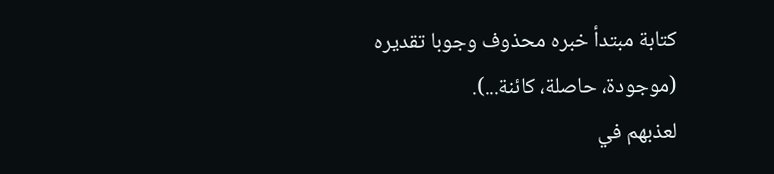كتابة مبتدأ خبره محذوف وجوبا تقديره (موجودة، حاصلة، كائنة...).
لعذبهم في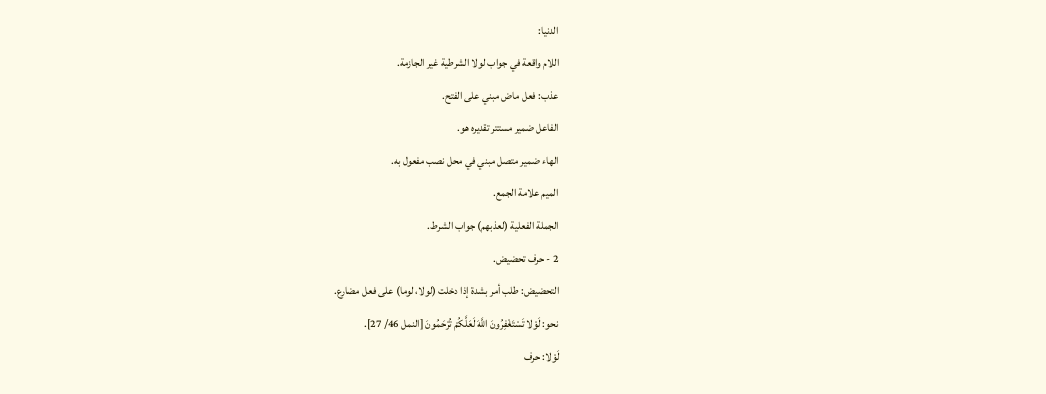الدنيا:
اللام واقعة في جواب لولا الشرطية غير الجازمة.
عذب: فعل ماض مبني على الفتح.
الفاعل ضمير مستتر تقديره هو.
الهاء ضمير متصل مبني في محل نصب مفعول به.
الميم علامة الجمع.
الجملة الفعلية (لعذبهم) جواب الشرط.
2 - حرف تحضيض.
التحضيض: طلب أمر بشدة إذا دخلت (لولا، لوما) على فعل مضارع.
نحو: لَوْلا تَسْتَغْفِرُونَ اللَّهَ لَعَلَّكُمْ تُرْحَمُونَ [النمل 46/ 27].
لَوْلا: حرف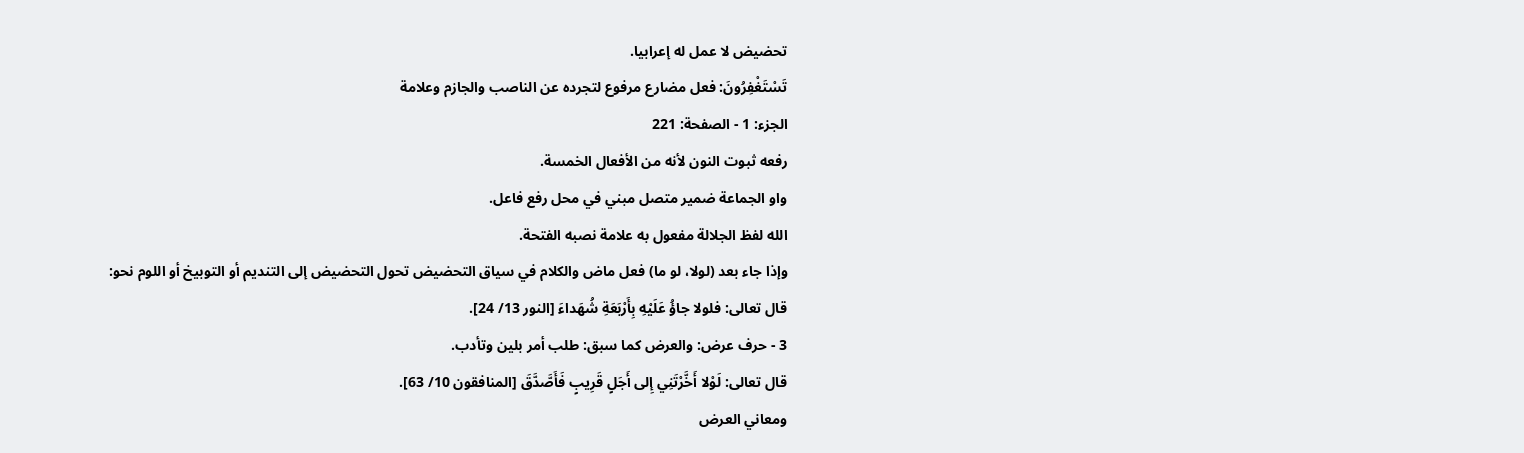تحضيض لا عمل له إعرابيا.
تَسْتَغْفِرُونَ: فعل مضارع مرفوع لتجرده عن الناصب والجازم وعلامة
الجزء: 1 - الصفحة: 221
رفعه ثبوت النون لأنه من الأفعال الخمسة.
واو الجماعة ضمير متصل مبني في محل رفع فاعل.
الله لفظ الجلالة مفعول به علامة نصبه الفتحة.
وإذا جاء بعد (لولا، لو ما) فعل ماض والكلام في سياق التحضيض تحول التحضيض إلى التنديم أو التوبيخ أو اللوم نحو:
قال تعالى: فلولا جاؤُ عَلَيْهِ بِأَرْبَعَةِ شُهَداءَ [النور 13/ 24].
3 - حرف عرض: والعرض كما سبق: طلب أمر بلين وتأدب.
قال تعالى: لَوْلا أَخَّرْتَنِي إِلى أَجَلٍ قَرِيبٍ فَأَصَّدَّقَ [المنافقون 10/ 63].
ومعاني العرض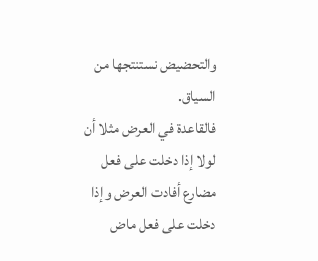والتحضيض نستنتجها من السياق.
فالقاعدة في العرض مثلا أن لولا إذا دخلت على فعل مضارع أفادت العرض وإذا دخلت على فعل ماض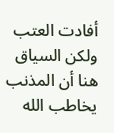أفادت العتب ولكن السياق هنا أن المذنب يخاطب الله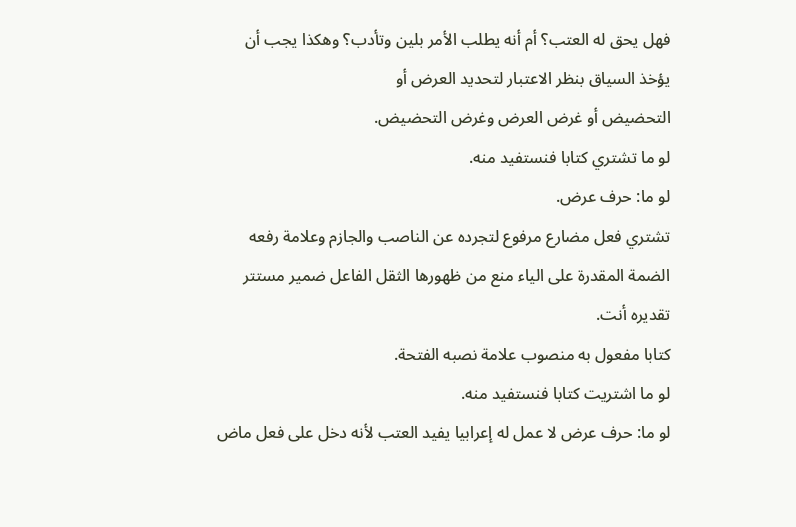فهل يحق له العتب؟ أم أنه يطلب الأمر بلين وتأدب؟ وهكذا يجب أن يؤخذ السياق بنظر الاعتبار لتحديد العرض أو
التحضيض أو غرض العرض وغرض التحضيض.
لو ما تشتري كتابا فنستفيد منه.
لو ما: حرف عرض.
تشتري فعل مضارع مرفوع لتجرده عن الناصب والجازم وعلامة رفعه الضمة المقدرة على الياء منع من ظهورها الثقل الفاعل ضمير مستتر تقديره أنت.
كتابا مفعول به منصوب علامة نصبه الفتحة.
لو ما اشتريت كتابا فنستفيد منه.
لو ما: حرف عرض لا عمل له إعرابيا يفيد العتب لأنه دخل على فعل ماض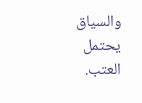والسياق يحتمل العتب.